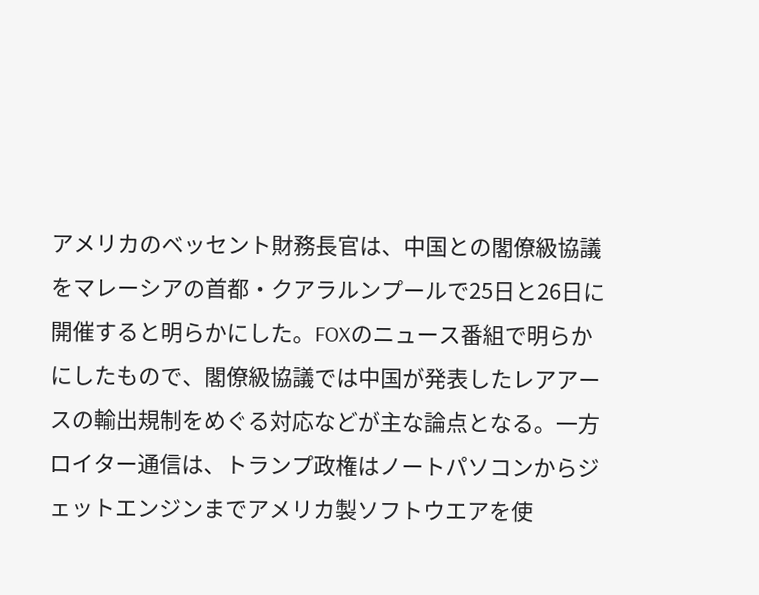アメリカのベッセント財務長官は、中国との閣僚級協議をマレーシアの首都・クアラルンプールで25日と26日に開催すると明らかにした。FOXのニュース番組で明らかにしたもので、閣僚級協議では中国が発表したレアアースの輸出規制をめぐる対応などが主な論点となる。一方ロイター通信は、トランプ政権はノートパソコンからジェットエンジンまでアメリカ製ソフトウエアを使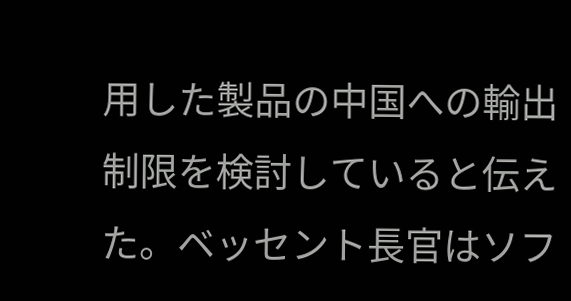用した製品の中国への輸出制限を検討していると伝えた。ベッセント長官はソフ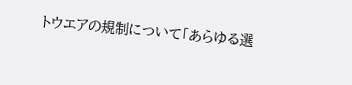トウエアの規制について「あらゆる選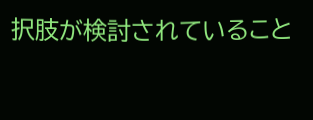択肢が検討されていること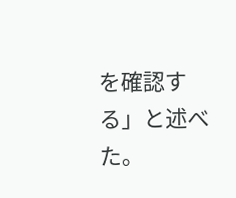を確認する」と述べた。